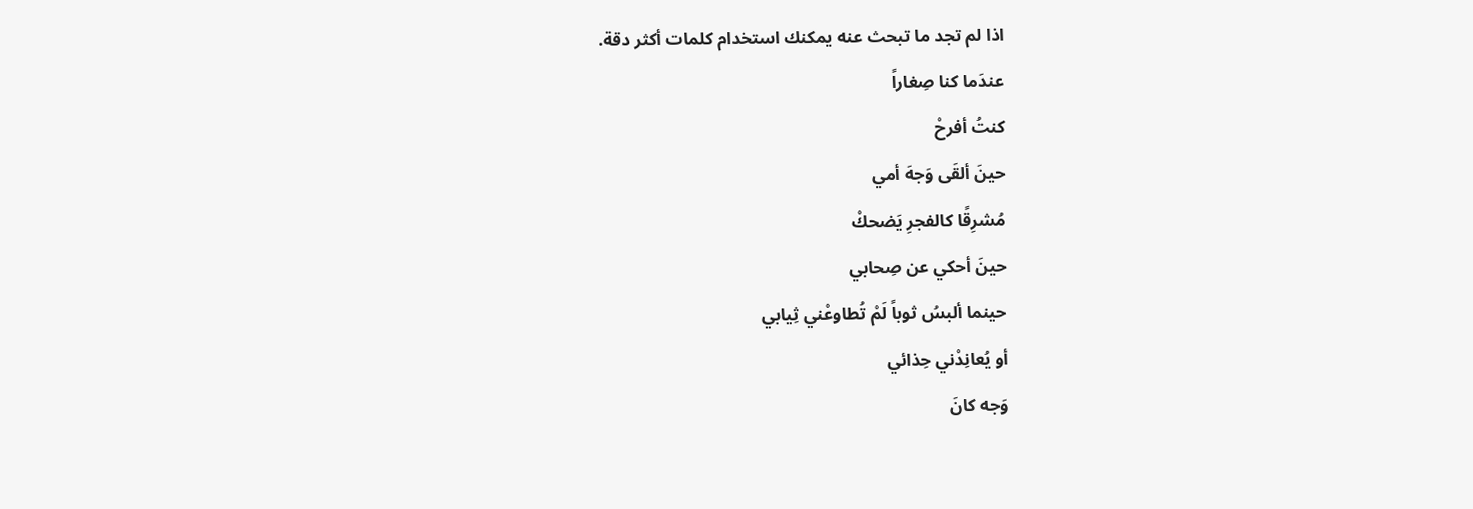اذا لم تجد ما تبحث عنه يمكنك استخدام كلمات أكثر دقة.
عندَما كنا صِغاراً
كنتُ أفرحْ
حينَ ألقَى وَجهَ أمي
مُشرِقًا كالفجرِ يَضحكْ
حينَ أحكي عن صِحابي
حينما ألبسُ ثوباً لَمْ تُطاوعْني ثِيابي
أو يُعانِدْني حِذائي
وَجه كانَ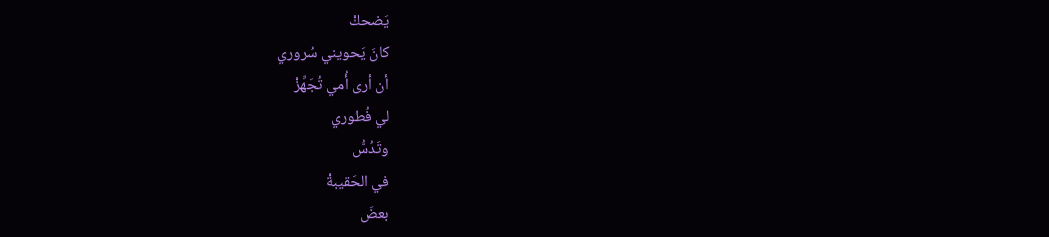يَضحكْ
كانَ يَحويني سُروري
أن أرى أُمي تُجَهِّزْ
لي فُطوري
وتَدُسُّ
في الحَقيبةْ
بعضَ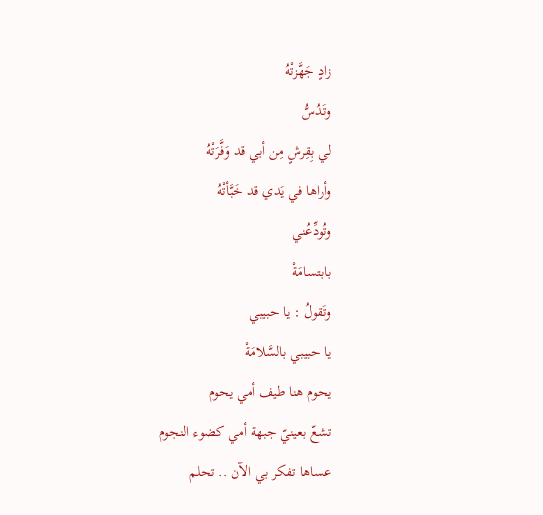زادٍ جَهَّزتْهُ
وتَدُسُّ
لي بِقِرشٍ مِن أبي قد وَفَّرَتْهُ
وأراها في يَدي قد خَبَّأتْهُ
وتُودِّعُني
بابتسامَةْ
وتَقولُ : يا حبيبي
يا حبيبي بالسَّلامَةْ
يحوم هنا طيف أمي يحوم
تشعّ بعينيّ جبهة أمي كضوء النجوم
عساها تفكر بي الآن .. تحلم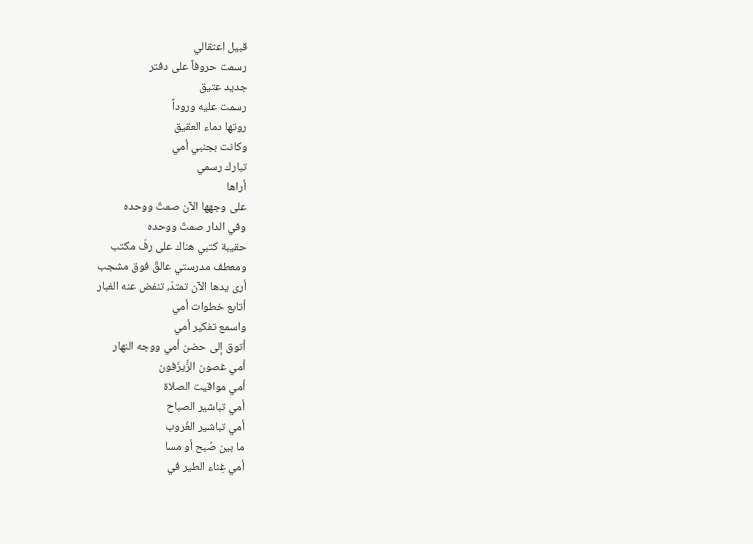قبيل اعتقالي
رسمت حروفاً على دفتر
جديد عتيق
رسمت عليه وروداً
روتها دماء العقيق
وكانت بجنبي أمي
تبارك رسمي
أراها
على وجهها الآن صمتٌ ووحده
وفي الدار صمتٌ ووحده
حقيبة كتبي هناك على رفّ مكتب
ومعطف مدرستي عالقٌ فوق مشجب
أرى يدها الآن تمتدّ، تنفض عنه الغبار
أتابع خطوات أمي
واسمع تفكير أمي
أتوق إلى حضن أمي ووجه النهار
أمي غصون الزَّيزَفون
أمي مواقيت الصلاة
أمي تباشير الصباح
أمي تباشير الغُروب
ما بين صُبح أو مسا
أمي غِناء الطير في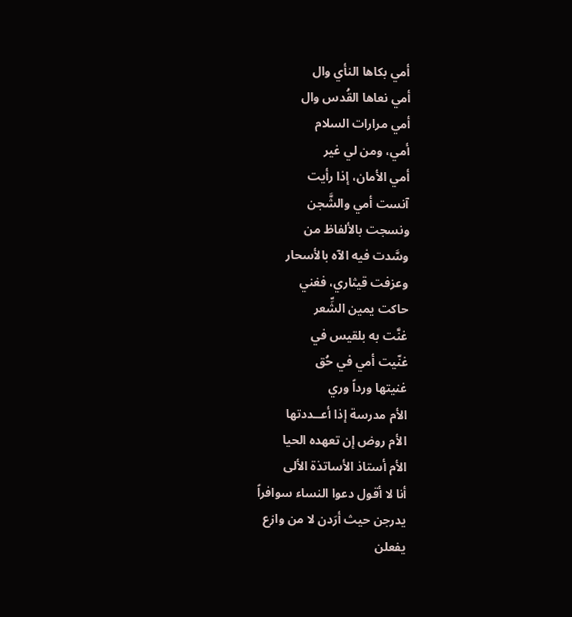أمي بكاها النأي وال
أمي نعاها القُدس وال
أمي مرارات السلام
أمي، ومن لي غير
أمي الأمان، إذا رأيت
آنست أمي والشَّجن
ونسجت بالألفاظ من
وسَّدت فيه الآه بالأسحار
وعزفت قيثاري، فغني
حاكت يمين الشِّعر
غنَّت به بلقيس في
غنّيت أمي في حُق
غنيتها ورداً وري
الأم مدرسة إذا أعــددتها
الأم روض إن تعهده الحيا
الأم أستاذ الأساتذة الألى
أنا لا أقول دعوا النساء سوافراً
يدرجن حيث أرَدن لا من وازع
يفعلن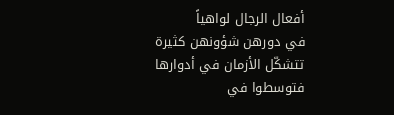أفعال الرجال لواهياً
في دورهن شؤونهن كثيرة
تتشكّل الأزمان في أدوارها
فتوسطوا في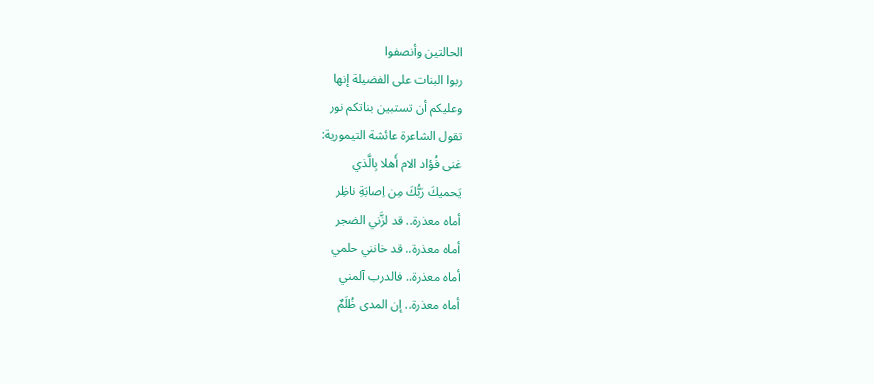الحالتين وأنصفوا
ربوا البنات على الفضيلة إنها
وعليكم أن تستبين بناتكم نور
تقول الشاعرة عائشة التيمورية:
غنى فُؤاد الام أَهلا بِالَّذي
يَحميكَ رَبُّكَ مِن اِصابَةِ ناظِر
أماه معذرة.. قد لزَّني الضجر
أماه معذرة.. قد خانني حلمي
أماه معذرة.. فالدرب آلمني
أماه معذرة.. إن المدى ظُلَمٌ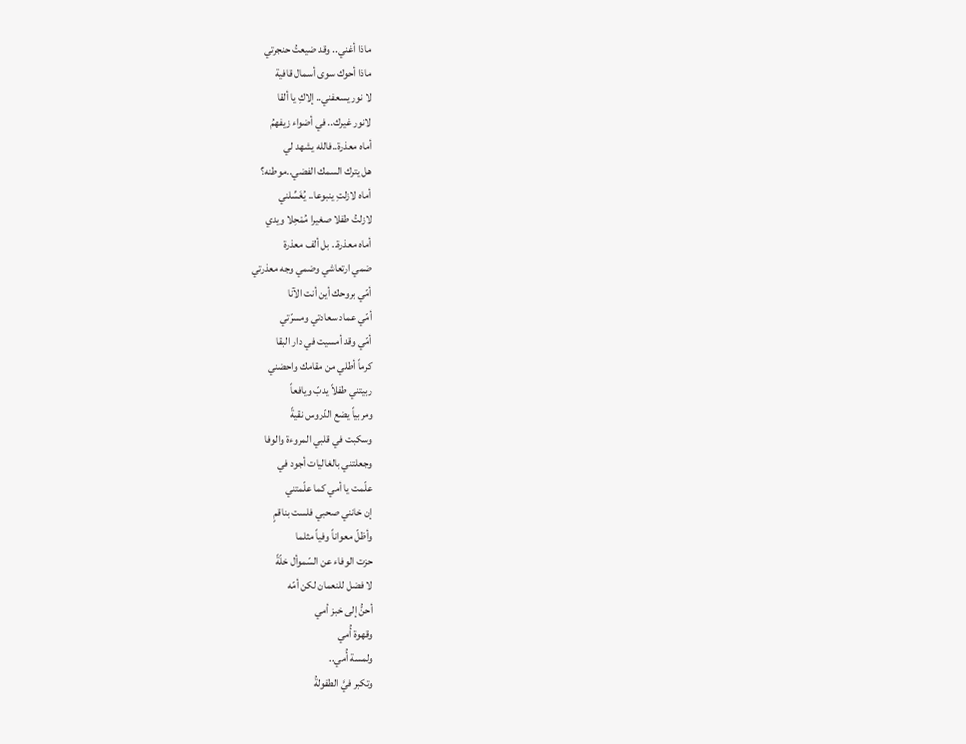ماذا أغني.. وقد ضيعتُ حنجرتي
ماذا أحوك سوى أسمال قافية
لا نور يسعفني.. إلاكِ يا ألقا
لانور غيرك.. في أضواء زيفهمُ
أماه معذرة..فالله يشهد لي
هل يترك السمك الفضي..موطنه؟
أماه لازلتِ ينبوعا.. يُغَسِّلني
لازلتُ طفلا صغيرا مُمْحِلا ويدي
أماه معذرة.. بل ألف معذرة
ضمي ارتعاشي وضمي وجه معذرتي
أمّي بروحك أين أنت الآنا
أمّي عماد سعادتي ومسرّتي
أمّي وقد أمسيت في دار البقا
كرماً أطلي من مقامك واحضني
ربيتني طفلاً يدبّ ويافعاً
ومربياً يضع الدّروس نقيةً
وسكبت في قلبي المروءة والوفا
وجعلتني بالغاليات أجود في
علّمت يا أمي كما علّمتني
إن خانني صحبي فلست بناقمٍ
وأظلّ معواناً وفياً مثلما
حزت الوفاء عن السّموأل خلّةً
لا فضل للنعمان لكن أمّه
أحنُّ إلى خبز أمي
وقهوة أُمي
ولمسة أُمي..
وتكبر فيَّ الطفولةُ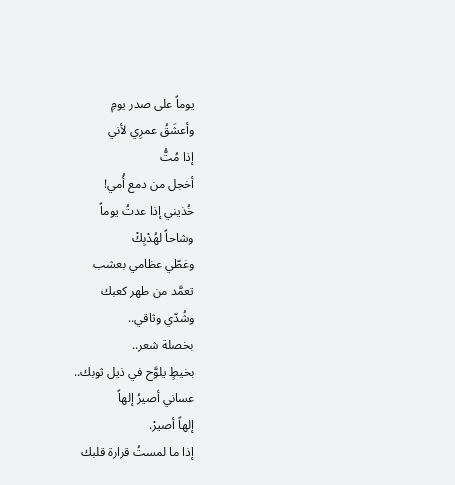يوماً على صدر يومِ
وأعشَقُ عمرِي لأني
إذا مُتُّ
أخجل من دمع أُمي!
خُذيني إذا عدتُ يوماً
وشاحاً لهُدْبِكْ
وغطّي عظامي بعشب
تعمَّد من طهر كعبك
وشُدّي وثاقي..
بخصلة شعر..
بخيطٍ يلوَّح في ذيل ثوبك..
عساني أصيرُ إلهاً
إلهاً أصيرْ.
إذا ما لمستُ قرارة قلبك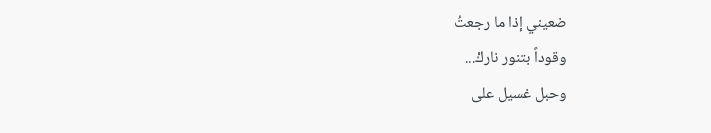ضعيني إذا ما رجعتُ
وقوداً بتنور ناركْ...
وحبل غسيل على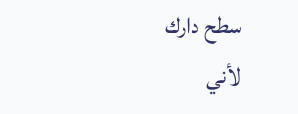سطح دارك
لأني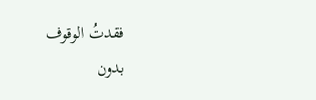فقدتُ الوقوف
بدون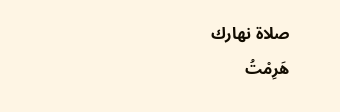صلاة نهارك
هَرِمْتُ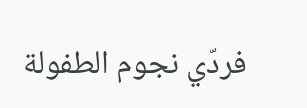فردّي نجوم الطفولة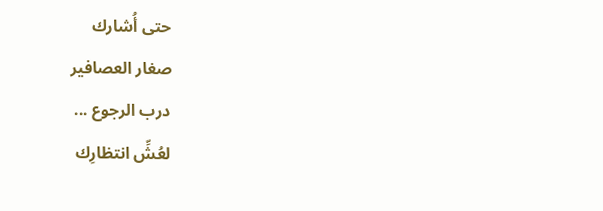حتى أُشارك
صغار العصافير
درب الرجوع ...
لعُشِّ انتظارِك